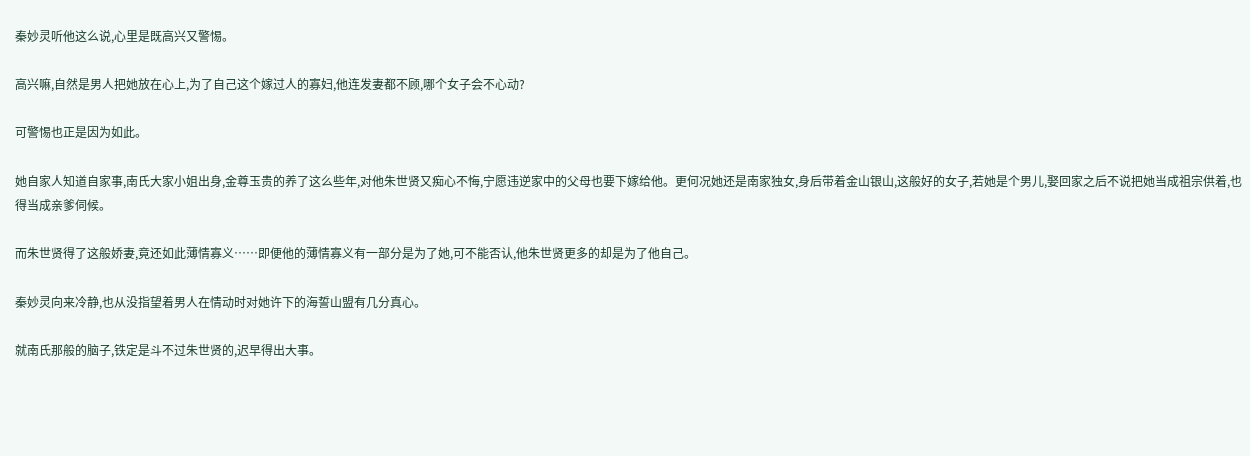秦妙灵听他这么说,心里是既高兴又警惕。

高兴嘛,自然是男人把她放在心上,为了自己这个嫁过人的寡妇,他连发妻都不顾,哪个女子会不心动?

可警惕也正是因为如此。

她自家人知道自家事,南氏大家小姐出身,金尊玉贵的养了这么些年,对他朱世贤又痴心不悔,宁愿违逆家中的父母也要下嫁给他。更何况她还是南家独女,身后带着金山银山,这般好的女子,若她是个男儿,娶回家之后不说把她当成祖宗供着,也得当成亲爹伺候。

而朱世贤得了这般娇妻,竟还如此薄情寡义……即便他的薄情寡义有一部分是为了她,可不能否认,他朱世贤更多的却是为了他自己。

秦妙灵向来冷静,也从没指望着男人在情动时对她许下的海誓山盟有几分真心。

就南氏那般的脑子,铁定是斗不过朱世贤的,迟早得出大事。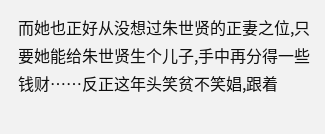而她也正好从没想过朱世贤的正妻之位,只要她能给朱世贤生个儿子,手中再分得一些钱财……反正这年头笑贫不笑娼,跟着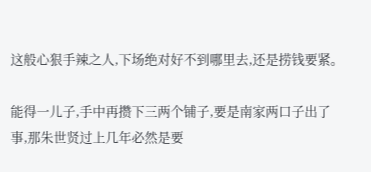这般心狠手辣之人,下场绝对好不到哪里去,还是捞钱要紧。

能得一儿子,手中再攒下三两个铺子,要是南家两口子出了事,那朱世贤过上几年必然是要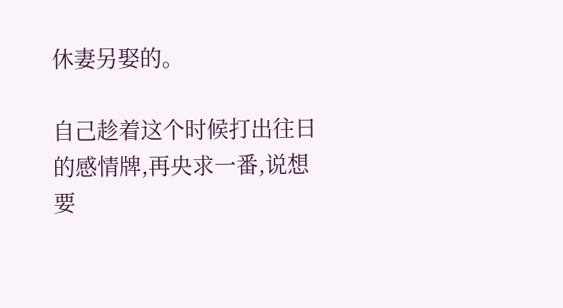休妻另娶的。

自己趁着这个时候打出往日的感情牌,再央求一番,说想要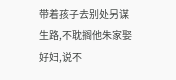带着孩子去别处另谋生路,不耽搁他朱家娶好妇,说不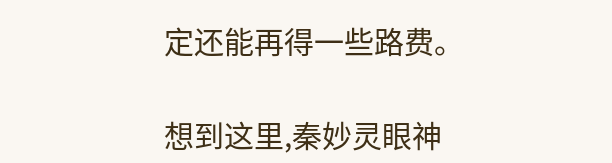定还能再得一些路费。

想到这里,秦妙灵眼神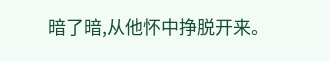暗了暗,从他怀中挣脱开来。